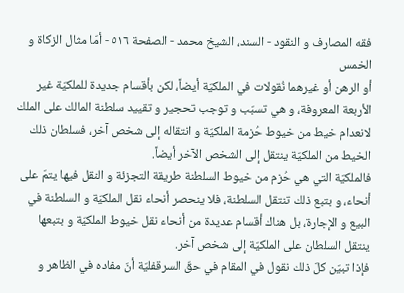فقه المصارف و النقود - السند، الشيخ محمد - الصفحة ٥١٦ - أمّا مثال الزكاة و الخمس
أو الرهن أو غيرهما نُقولات في الملكيّة أيضاً، لكن بأقسام جديدة للملكيّة غير الأربعة المعروفة، و هي تسبّب و توجب تحجير و تقييد سلطنة المالك على الملك لانعدام خيط من خيوط حُزمة الملكيّة و انتقاله إلى شخص آخر، فسلطان ذلك الخيط من الملكيّة ينتقل إلى الشخص الآخر أيضاً.
فالملكيّة التي هي حُزم من خيوط السلطنة طريقة التجزئة و النقل فيها يتمّ على أنحاء، و بتبع ذلك تنتقل السلطنة، فلا ينحصر أنحاء نقل الملكيّة و السلطنة في البيع و الإجارة، بل هناك أقسام عديدة من أنحاء نقل خيوط الملكيّة و بتبعها ينتقل السلطان على الملكيّة إلى شخص آخر.
فإذا تبيّن كلّ ذلك نقول في المقام في حقّ السرقفليّة أنّ مفاده في الظاهر و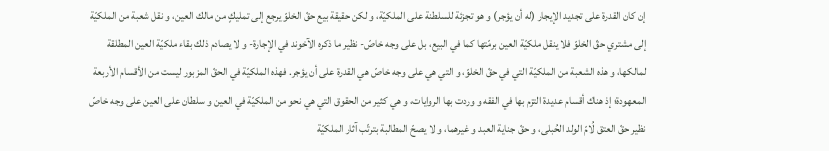إن كان القدرة على تجديد الإيجار (له أن يؤجر) و هو تجزئة للسلطنة على الملكيّة، و لكن حقيقة بيع حقّ الخلوّ يرجع إلى تمليكٍ من مالك العين، و نقل شعبة من الملكيّة إلى مشتري حقّ الخلوّ فلا ينقل ملكيّة العين برمّتها كما في البيع، بل على وجه خاصّ- نظير ما ذكره الآخوند في الإجارة- و لا يصادم ذلك بقاء ملكيّة العين المطلقة لمالكها، و هذه الشعبة من الملكيّة التي في حقّ الخلوّ، و التي هي على وجه خاصّ هي القدرة على أن يؤجر. فهذه الملكيّة في الحقّ المزبور ليست من الأقسام الأربعة المعهودة؛ إذ هناك أقسام عديدة التزم بها في الفقه و وردت بها الروايات، و هي كثير من الحقوق التي هي نحو من الملكيّة في العين و سلطان على العين على وجه خاصّ نظير حقّ العتق لُامّ الولد الحُبلى، و حقّ جناية العبد و غيرهما، و لا يصحّ المطالبة بترتّب آثار الملكيّة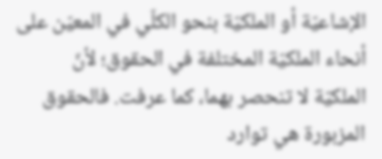الإشاعيّة أو الملكيّة بنحو الكلّي في المعيّن على أنحاء الملكيّة المختلفة في الحقوق؛ لأنّ الملكيّة لا تنحصر بهما، كما عرفت. فالحقوق المزبورة هي توارد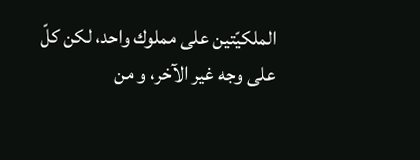الملكيّتين على مملوك واحد، لكن كلّ على وجه غير الآخر، و من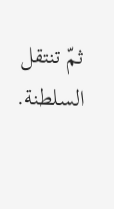ثمّ تنتقل السلطنة.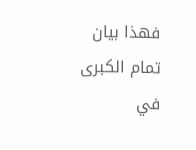فهذا بيان تمام الكبرى في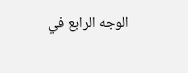الوجه الرابع في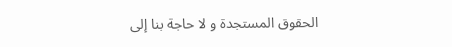الحقوق المستجدة و لا حاجة بنا إلى